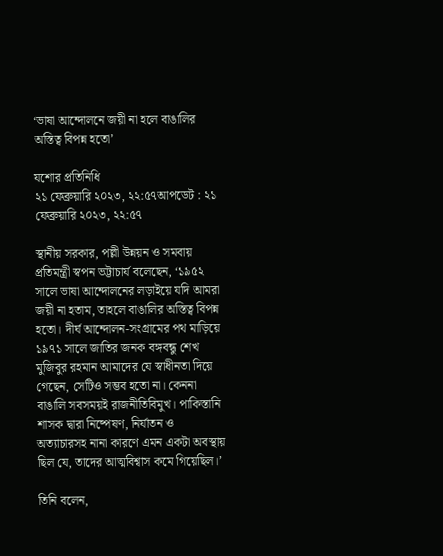‘ভাষা আন্দোলনে জয়ী না হলে বাঙালির অস্তিত্ব বিপন্ন হতো’

যশোর প্রতিনিধি
২১ ফেব্রুয়ারি ২০২৩, ২২:৫৭আপডেট : ২১ ফেব্রুয়ারি ২০২৩, ২২:৫৭

স্থানীয় সরকার, পল্লী উন্নয়ন ও সমবায় প্রতিমন্ত্রী স্বপন ভট্টাচার্য বলেছেন, ‘১৯৫২ সালে ভাষা আন্দোলনের লড়াইয়ে যদি আমরা জয়ী না হতাম, তাহলে বাঙালির অস্তিত্ব বিপন্ন হতো। দীর্ঘ আন্দোলন-সংগ্রামের পথ মাড়িয়ে ১৯৭১ সালে জাতির জনক বঙ্গবন্ধু শেখ মুজিবুর রহমান আমাদের যে স্বাধীনতা দিয়ে গেছেন, সেটিও সম্ভব হতো না। কেননা বাঙালি সবসময়ই রাজনীতিবিমুখ। পাকিস্তানি শাসক দ্বারা নিষ্পেষণ, নির্যাতন ও অত্যাচারসহ নানা কারণে এমন একটা অবস্থায় ছিল যে, তাদের আত্মবিশ্বাস কমে গিয়েছিল।’

তিনি বলেন,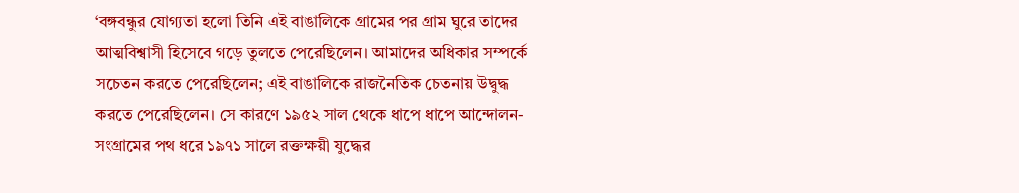‘বঙ্গবন্ধুর যোগ্যতা হলো তিনি এই বাঙালিকে গ্রামের পর গ্রাম ঘুরে তাদের আত্মবিশ্বাসী হিসেবে গড়ে তুলতে পেরেছিলেন। আমাদের অধিকার সম্পর্কে সচেতন করতে পেরেছিলেন; এই বাঙালিকে রাজনৈতিক চেতনায় উদ্বুদ্ধ করতে পেরেছিলেন। সে কারণে ১৯৫২ সাল থেকে ধাপে ধাপে আন্দোলন-সংগ্রামের পথ ধরে ১৯৭১ সালে রক্তক্ষয়ী যুদ্ধের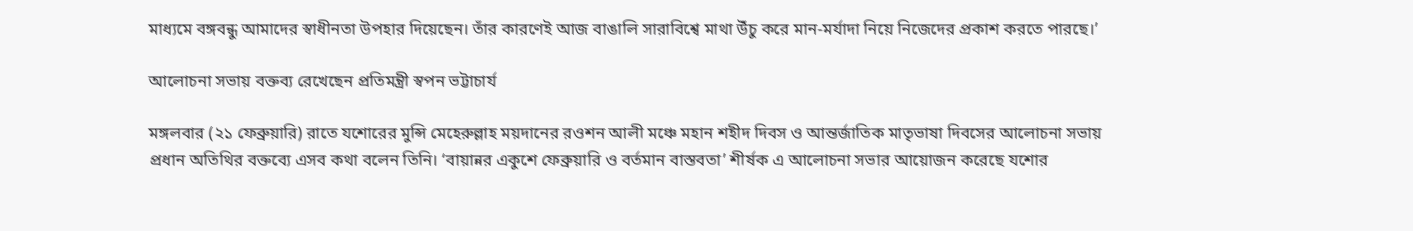মাধ্যমে বঙ্গবন্ধু আমাদের স্বাধীনতা উপহার দিয়েছেন। তাঁর কারণেই আজ বাঙালি সারাবিশ্বে মাথা উঁচু করে মান-মর্যাদা নিয়ে নিজেদের প্রকাশ করতে পারছে।’

আলোচনা সভায় বক্তব্য রেখেছেন প্রতিমন্ত্রী স্বপন ভট্টাচার্য

মঙ্গলবার (২১ ফেব্রুয়ারি) রাতে যশোরের মুন্সি মেহেরুল্লাহ ময়দানের রওশন আলী মঞ্চে মহান শহীদ দিবস ও আন্তর্জাতিক মাতৃভাষা দিবসের আলোচনা সভায় প্রধান অতিথির বক্তব্যে এসব কথা বলেন তিনি। ‘বায়ান্নর একুশে ফেব্রুয়ারি ও বর্তমান বাস্তবতা’ শীর্ষক এ আলোচনা সভার আয়োজন করেছে যশোর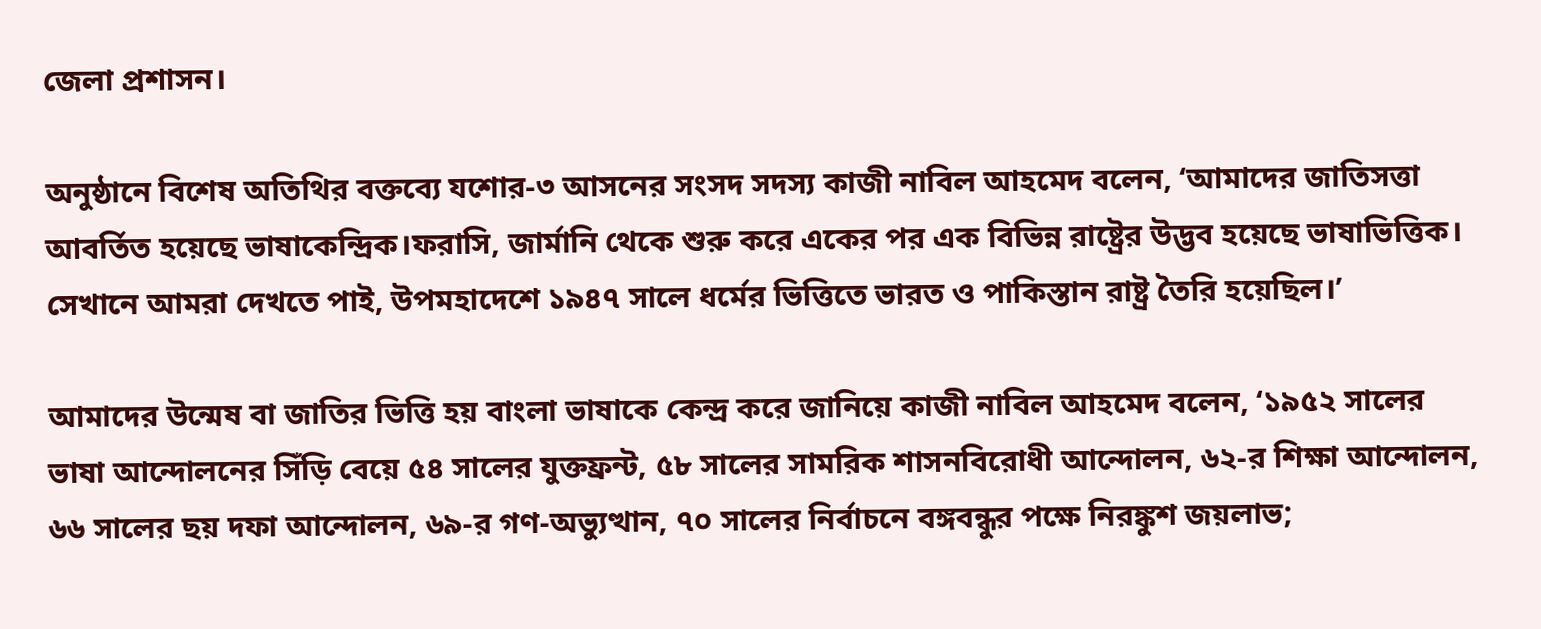জেলা প্রশাসন।

অনুষ্ঠানে বিশেষ অতিথির বক্তব্যে যশোর-৩ আসনের সংসদ সদস্য কাজী নাবিল আহমেদ বলেন, ‘আমাদের জাতিসত্তা আবর্তিত হয়েছে ভাষাকেন্দ্রিক।ফরাসি, জার্মানি থেকে শুরু করে একের পর এক বিভিন্ন রাষ্ট্রের উদ্ভব হয়েছে ভাষাভিত্তিক। সেখানে আমরা দেখতে পাই, উপমহাদেশে ১৯৪৭ সালে ধর্মের ভিত্তিতে ভারত ও পাকিস্তান রাষ্ট্র তৈরি হয়েছিল।’

আমাদের উন্মেষ বা জাতির ভিত্তি হয় বাংলা ভাষাকে কেন্দ্র করে জানিয়ে কাজী নাবিল আহমেদ বলেন, ‘১৯৫২ সালের ভাষা আন্দোলনের সিঁড়ি বেয়ে ৫৪ সালের যুক্তফ্রন্ট, ৫৮ সালের সামরিক শাসনবিরোধী আন্দোলন, ৬২-র শিক্ষা আন্দোলন, ৬৬ সালের ছয় দফা আন্দোলন, ৬৯-র গণ-অভ্যুত্থান, ৭০ সালের নির্বাচনে বঙ্গবন্ধুর পক্ষে নিরঙ্কুশ জয়লাভ;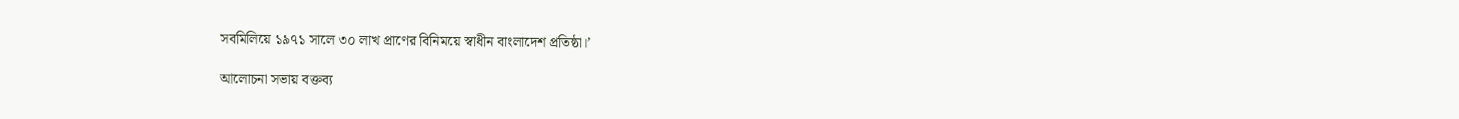সবমিলিয়ে ১৯৭১ সালে ৩০ লাখ প্রাণের বিনিময়ে স্বাধীন বাংলাদেশ প্রতিষ্ঠা।’

আলোচনা সভায় বক্তব্য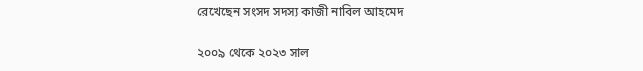রেখেছেন সংসদ সদস্য কাজী নাবিল আহমেদ

২০০৯ থেকে ২০২৩ সাল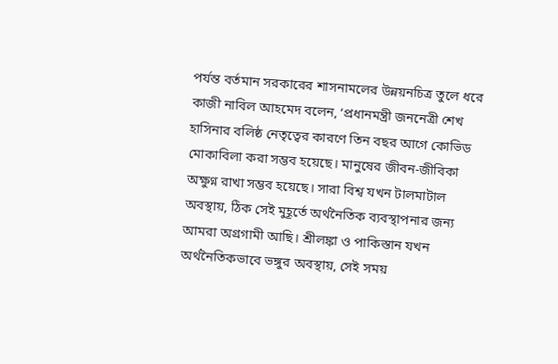পর্যন্ত বর্তমান সরকারের শাসনামলের উন্নয়নচিত্র তুলে ধরে কাজী নাবিল আহমেদ বলেন, ‘প্রধানমন্ত্রী জননেত্রী শেখ হাসিনার বলিষ্ঠ নেতৃত্বের কারণে তিন বছর আগে কোভিড মোকাবিলা করা সম্ভব হয়েছে। মানুষের জীবন-জীবিকা অক্ষুণ্ন রাখা সম্ভব হয়েছে। সারা বিশ্ব যখন টালমাটাল অবস্থায়, ঠিক সেই মুহূর্তে অর্থনৈতিক ব্যবস্থাপনার জন্য আমরা অগ্রগামী আছি। শ্রীলঙ্কা ও পাকিস্তান যখন অর্থনৈতিকভাবে ভঙ্গুর অবস্থায়, সেই সময়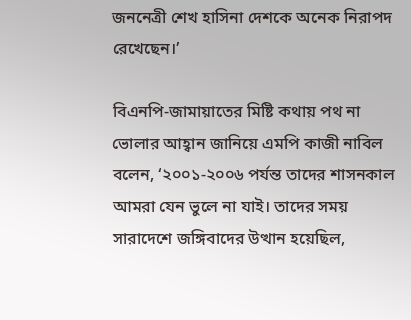জননেত্রী শেখ হাসিনা দেশকে অনেক নিরাপদ রেখেছেন।’

বিএনপি-জামায়াতের মিষ্টি কথায় পথ না ভোলার আহ্বান জানিয়ে এমপি কাজী নাবিল বলেন, ‘২০০১-২০০৬ পর্যন্ত তাদের শাসনকাল আমরা যেন ভুলে না যাই। তাদের সময় সারাদেশে জঙ্গিবাদের উত্থান হয়েছিল,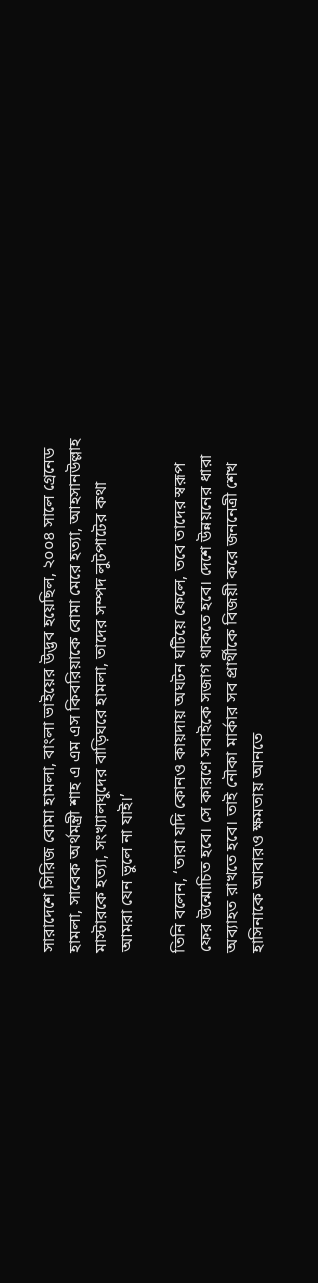সারাদেশে সিরিজ বোমা হামলা, বাংলা ভাইয়ের উদ্ভব হয়েছিল, ২০০৪ সালে গ্রেনেড হামলা, সাবেক অর্থমন্ত্রী শাহ এ এম এস কিবরিয়াকে বোমা মেরে হত্যা, আহসানউল্লাহ মাস্টারকে হত্যা, সংখ্যালঘুদের বাড়িঘরে হামলা, তাদের সম্পদ লুটপাটের কথা আমরা যেন ভুলে না যাই।’

তিনি বলেন, ‘তারা যদি কোনও কায়দায় অঘটন ঘটিয়ে ফেলে, তবে তাদের স্বরূপ ফের উন্মোচিত হবে। সে কারণে সবাইকে সজাগ থাকতে হবে। দেশে উন্নয়নের ধারা অব্যাহত রাখতে হবে। তাই নৌকা মার্কার সব প্রার্থীকে বিজয়ী করে জননেত্রী শেখ হাসিনাকে আবারও ক্ষমতায় আনতে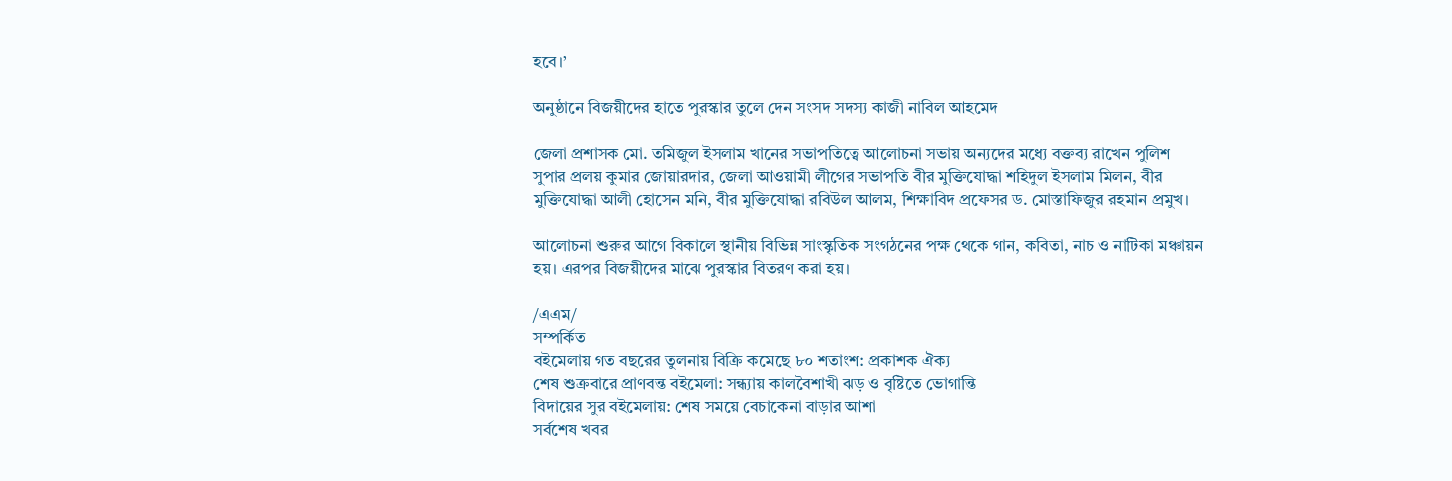হবে।’

অনুষ্ঠানে বিজয়ীদের হাতে পুরস্কার তুলে দেন সংসদ সদস্য কাজী নাবিল আহমেদ

জেলা প্রশাসক মো. তমিজুল ইসলাম খানের সভাপতিত্বে আলোচনা সভায় অন্যদের মধ্যে বক্তব্য রাখেন পুলিশ সুপার প্রলয় কুমার জোয়ারদার, জেলা আওয়ামী লীগের সভাপতি বীর মুক্তিযোদ্ধা শহিদুল ইসলাম মিলন, বীর মুক্তিযোদ্ধা আলী হোসেন মনি, বীর মুক্তিযোদ্ধা রবিউল আলম, শিক্ষাবিদ প্রফেসর ড. মোস্তাফিজুর রহমান প্রমুখ।

আলোচনা শুরুর আগে বিকালে স্থানীয় বিভিন্ন সাংস্কৃতিক সংগঠনের পক্ষ থেকে গান, কবিতা, নাচ ও নাটিকা মঞ্চায়ন হয়। এরপর বিজয়ীদের মাঝে পুরস্কার বিতরণ করা হয়।

/এএম/
সম্পর্কিত
বইমেলায় গত বছরের তুলনায় বিক্রি কমেছে ৮০ শতাংশ: প্রকাশক ঐক্য
শেষ শুক্রবারে প্রাণবন্ত বইমেলা: সন্ধ্যায় কালবৈশাখী ঝড় ও বৃষ্টিতে ভোগান্তি
বিদায়ের সুর বইমেলায়: শেষ সময়ে বেচাকেনা বাড়ার আশা
সর্বশেষ খবর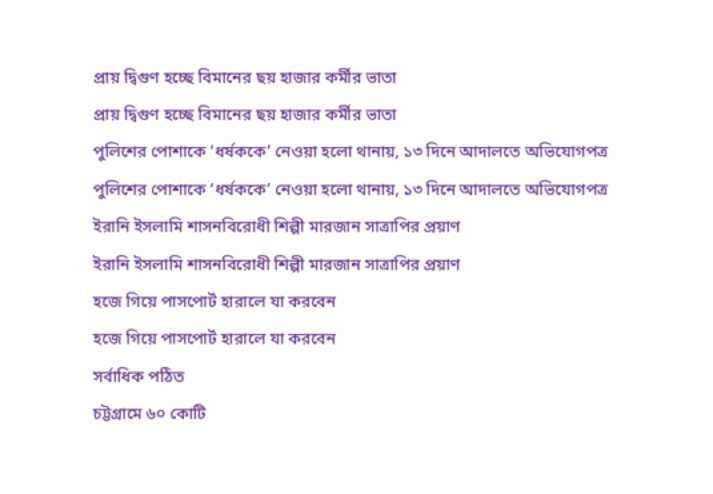প্রায় দ্বিগুণ হচ্ছে বিমানের ছয় হাজার কর্মীর ভাতা
প্রায় দ্বিগুণ হচ্ছে বিমানের ছয় হাজার কর্মীর ভাতা
পুলিশের পোশাকে ‘ধর্ষককে’ নেওয়া হলো থানায়, ১৩ দিনে আদালতে অভিযোগপত্র
পুলিশের পোশাকে ‘ধর্ষককে’ নেওয়া হলো থানায়, ১৩ দিনে আদালতে অভিযোগপত্র
ইরানি ইসলামি শাসনবিরোধী শিল্পী মারজান সাত্রাপির প্রয়াণ
ইরানি ইসলামি শাসনবিরোধী শিল্পী মারজান সাত্রাপির প্রয়াণ
হজে গিয়ে পাসপোর্ট হারালে যা করবেন
হজে গিয়ে পাসপোর্ট হারালে যা করবেন
সর্বাধিক পঠিত
চট্টগ্রামে ৬০ কোটি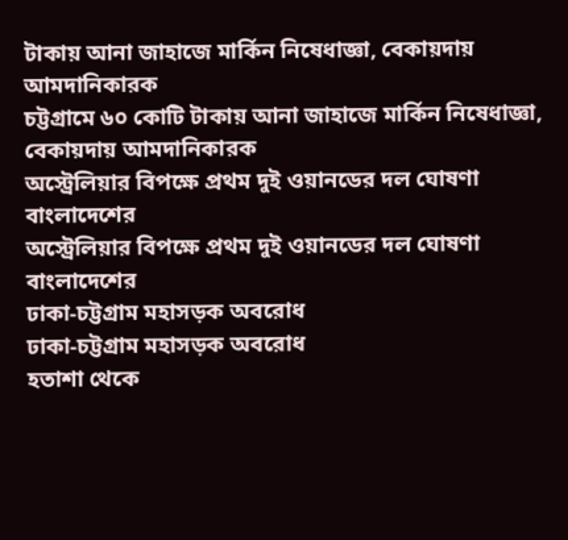টাকায় আনা জাহাজে মার্কিন নিষেধাজ্ঞা, বেকায়দায় আমদানিকারক
চট্টগ্রামে ৬০ কোটি টাকায় আনা জাহাজে মার্কিন নিষেধাজ্ঞা, বেকায়দায় আমদানিকারক
অস্ট্রেলিয়ার বিপক্ষে প্রথম দুই ওয়ানডের দল ঘোষণা বাংলাদেশের
অস্ট্রেলিয়ার বিপক্ষে প্রথম দুই ওয়ানডের দল ঘোষণা বাংলাদেশের
ঢাকা-চট্টগ্রাম মহাসড়ক অবরোধ
ঢাকা-চট্টগ্রাম মহাসড়ক অবরোধ
হতাশা থেকে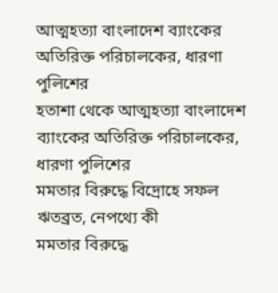আত্মহত্যা বাংলাদেশ ব্যাংকের অতিরিক্ত পরিচালকের, ধারণা পুলিশের
হতাশা থেকে আত্মহত্যা বাংলাদেশ ব্যাংকের অতিরিক্ত পরিচালকের, ধারণা পুলিশের
মমতার বিরুদ্ধে বিদ্রোহে সফল ঋতব্রত, নেপথ্যে কী
মমতার বিরুদ্ধে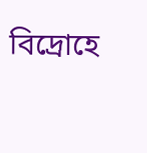বিদ্রোহে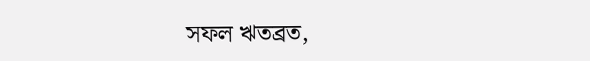সফল ঋতব্রত,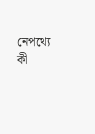নেপথ্যে কী